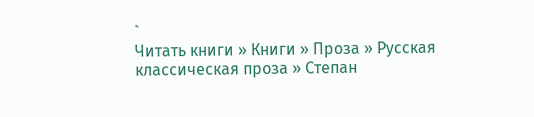`
Читать книги » Книги » Проза » Русская классическая проза » Степан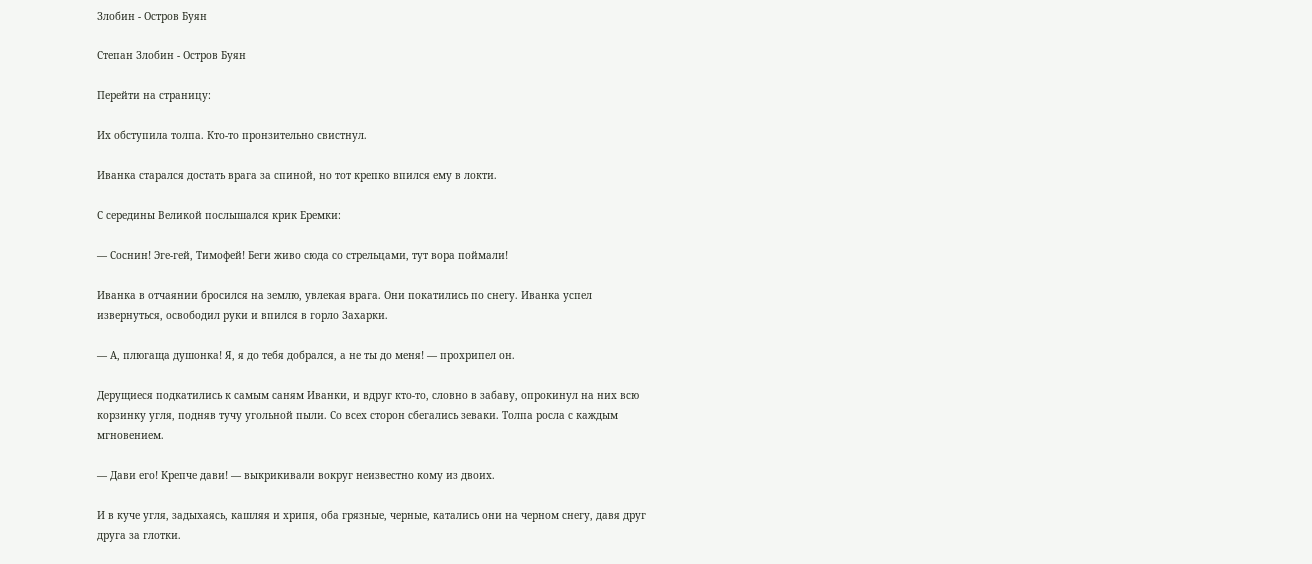Злобин - Остров Буян

Степан Злобин - Остров Буян

Перейти на страницу:

Их обступила толпа. Кто-то пронзительно свистнул.

Иванка старался достать врага за спиной, но тот крепко впился ему в локти.

С середины Великой послышался крик Еремки:

— Соснин! Эге-гей, Тимофей! Беги живо сюда со стрельцами, тут вора поймали!

Иванка в отчаянии бросился на землю, увлекая врага. Они покатились по снегу. Иванка успел извернуться, освободил руки и впился в горло Захарки.

— А, плюгаща душонка! Я, я до тебя добрался, а не ты до меня! — прохрипел он.

Дерущиеся подкатились к самым саням Иванки, и вдруг кто-то, словно в забаву, опрокинул на них всю корзинку угля, подняв тучу угольной пыли. Со всех сторон сбегались зеваки. Толпа росла с каждым мгновением.

— Дави его! Крепче дави! — выкрикивали вокруг неизвестно кому из двоих.

И в куче угля, задыхаясь, кашляя и хрипя, оба грязные, черные, катались они на черном снегу, давя друг друга за глотки.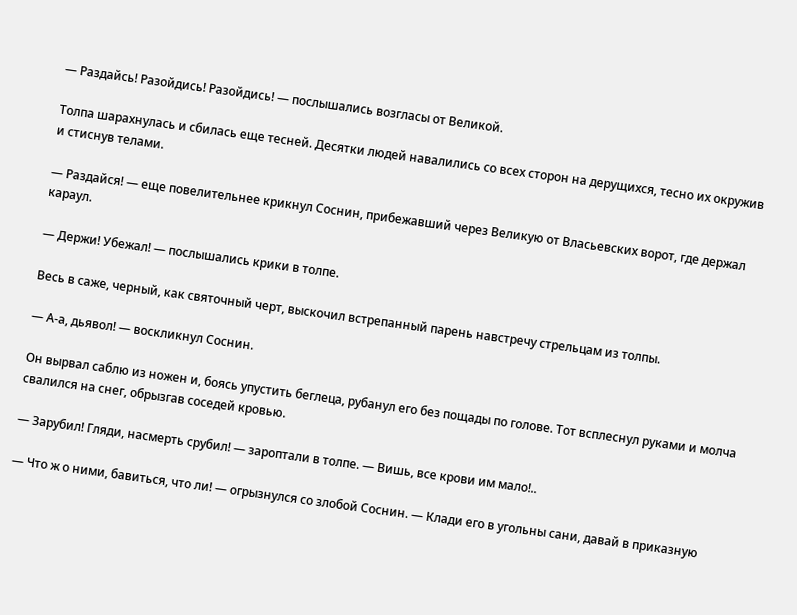— Раздайсь! Разойдись! Разойдись! — послышались возгласы от Великой.

Толпа шарахнулась и сбилась еще тесней. Десятки людей навалились со всех сторон на дерущихся, тесно их окружив и стиснув телами.

— Раздайся! — еще повелительнее крикнул Соснин, прибежавший через Великую от Власьевских ворот, где держал караул.

— Держи! Убежал! — послышались крики в толпе.

Весь в саже, черный, как святочный черт, выскочил встрепанный парень навстречу стрельцам из толпы.

— А-а, дьявол! — воскликнул Соснин.

Он вырвал саблю из ножен и, боясь упустить беглеца, рубанул его без пощады по голове. Тот всплеснул руками и молча свалился на снег, обрызгав соседей кровью.

— Зарубил! Гляди, насмерть срубил! — зароптали в толпе. — Вишь, все крови им мало!..

— Что ж о ними, бавиться, что ли! — огрызнулся со злобой Соснин. — Клади его в угольны сани, давай в приказную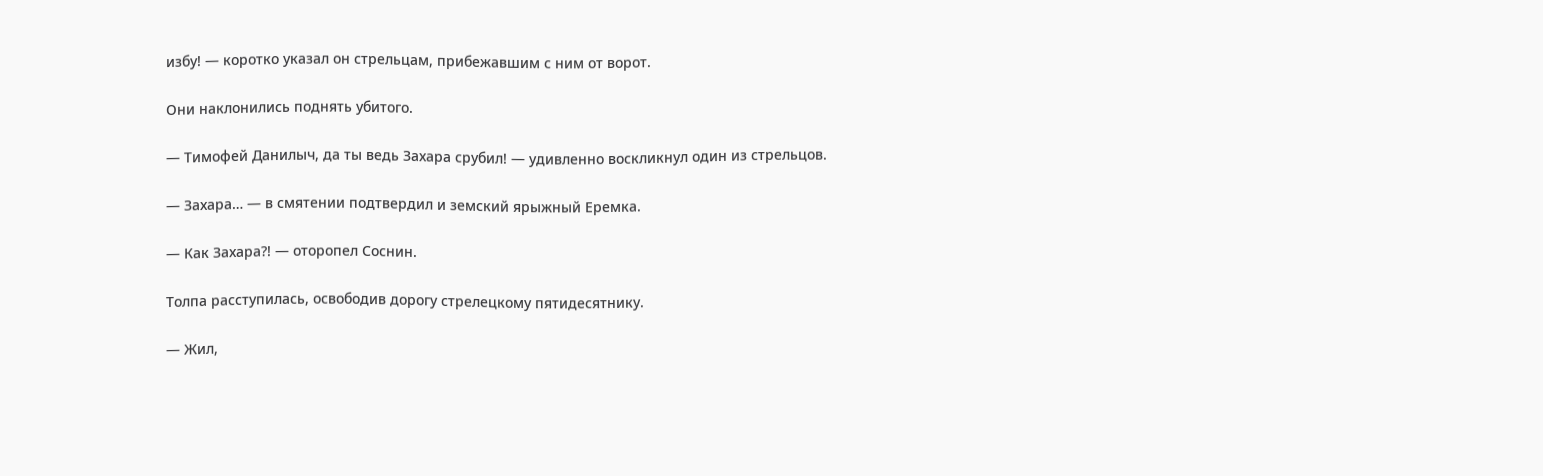избу! — коротко указал он стрельцам, прибежавшим с ним от ворот.

Они наклонились поднять убитого.

— Тимофей Данилыч, да ты ведь Захара срубил! — удивленно воскликнул один из стрельцов.

— Захара… — в смятении подтвердил и земский ярыжный Еремка.

— Как Захара?! — оторопел Соснин.

Толпа расступилась, освободив дорогу стрелецкому пятидесятнику.

— Жил,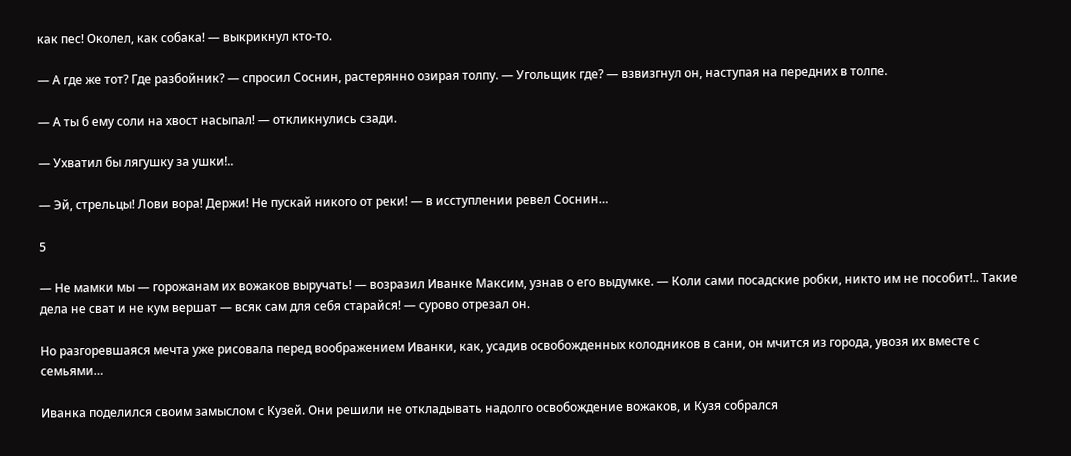как пес! Околел, как собака! — выкрикнул кто-то.

— А где же тот? Где разбойник? — спросил Соснин, растерянно озирая толпу. — Угольщик где? — взвизгнул он, наступая на передних в толпе.

— А ты б ему соли на хвост насыпал! — откликнулись сзади.

— Ухватил бы лягушку за ушки!..

— Эй, стрельцы! Лови вора! Держи! Не пускай никого от реки! — в исступлении ревел Соснин…

5

— Не мамки мы — горожанам их вожаков выручать! — возразил Иванке Максим, узнав о его выдумке. — Коли сами посадские робки, никто им не пособит!.. Такие дела не сват и не кум вершат — всяк сам для себя старайся! — сурово отрезал он.

Но разгоревшаяся мечта уже рисовала перед воображением Иванки, как, усадив освобожденных колодников в сани, он мчится из города, увозя их вместе с семьями…

Иванка поделился своим замыслом с Кузей. Они решили не откладывать надолго освобождение вожаков, и Кузя собрался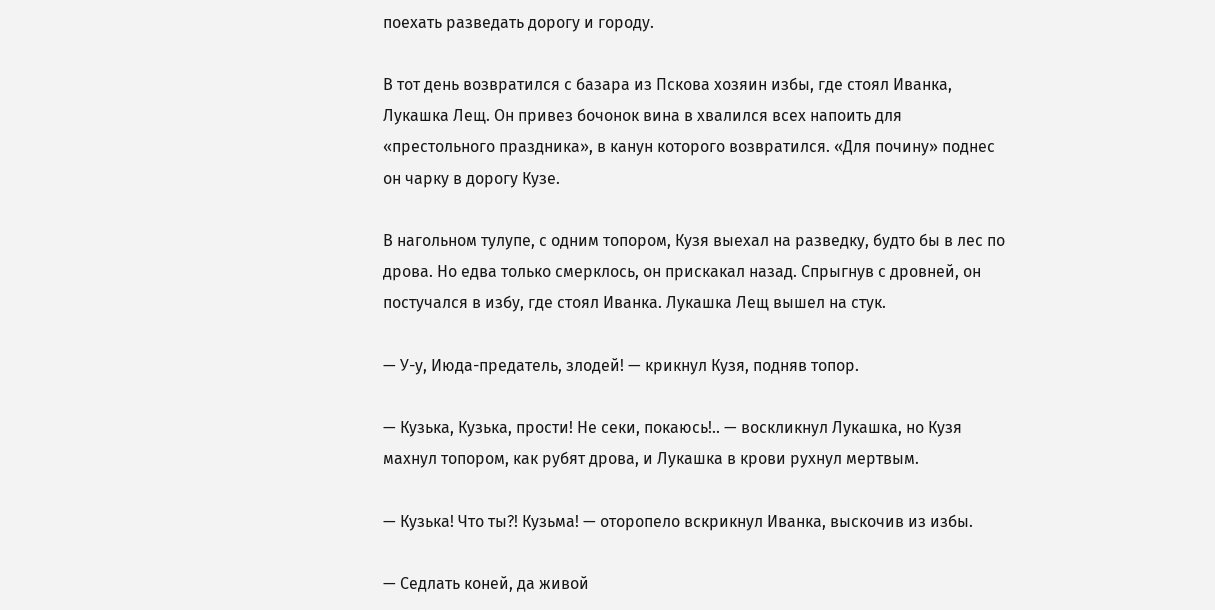поехать разведать дорогу и городу.

В тот день возвратился с базара из Пскова хозяин избы, где стоял Иванка, Лукашка Лещ. Он привез бочонок вина в хвалился всех напоить для «престольного праздника», в канун которого возвратился. «Для почину» поднес он чарку в дорогу Кузе.

В нагольном тулупе, с одним топором, Кузя выехал на разведку, будто бы в лес по дрова. Но едва только смерклось, он прискакал назад. Спрыгнув с дровней, он постучался в избу, где стоял Иванка. Лукашка Лещ вышел на стук.

— У-у, Июда-предатель, злодей! — крикнул Кузя, подняв топор.

— Кузька, Кузька, прости! Не секи, покаюсь!.. — воскликнул Лукашка, но Кузя махнул топором, как рубят дрова, и Лукашка в крови рухнул мертвым.

— Кузька! Что ты?! Кузьма! — оторопело вскрикнул Иванка, выскочив из избы.

— Седлать коней, да живой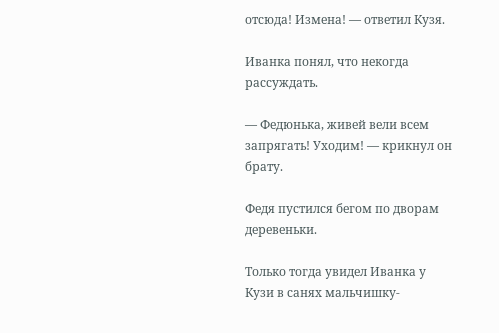отсюда! Измена! — ответил Кузя.

Иванка понял, что некогда рассуждать.

— Федюнька, живей вели всем запрягать! Уходим! — крикнул он брату.

Федя пустился бегом по дворам деревеньки.

Только тогда увидел Иванка у Кузи в санях мальчишку-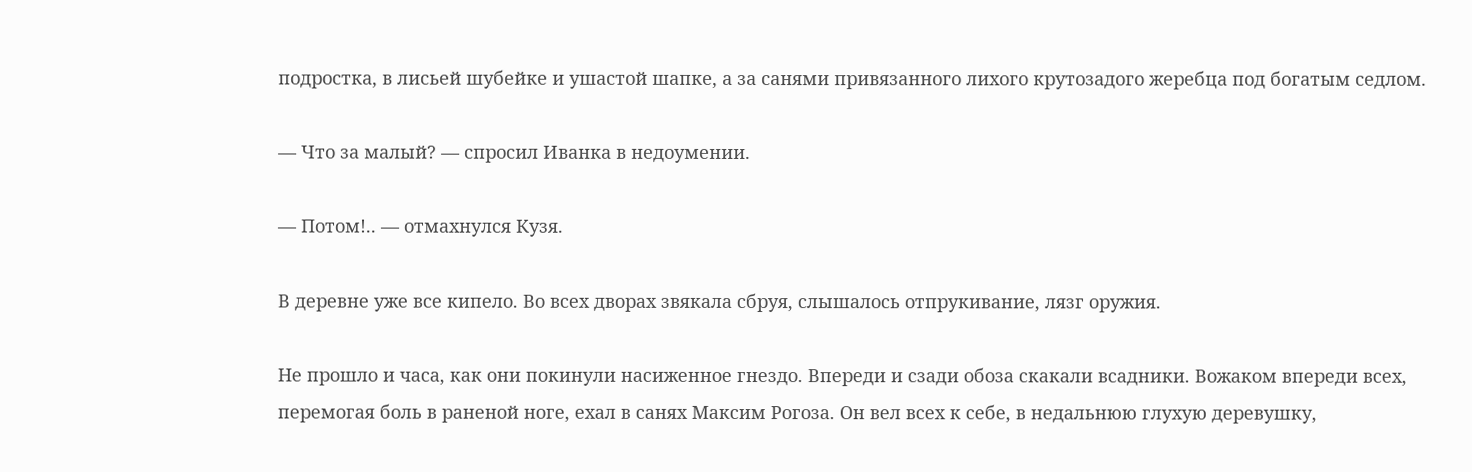подростка, в лисьей шубейке и ушастой шапке, а за санями привязанного лихого крутозадого жеребца под богатым седлом.

— Что за малый? — спросил Иванка в недоумении.

— Потом!.. — отмахнулся Кузя.

В деревне уже все кипело. Во всех дворах звякала сбруя, слышалось отпрукивание, лязг оружия.

Не прошло и часа, как они покинули насиженное гнездо. Впереди и сзади обоза скакали всадники. Вожаком впереди всех, перемогая боль в раненой ноге, ехал в санях Максим Рогоза. Он вел всех к себе, в недальнюю глухую деревушку,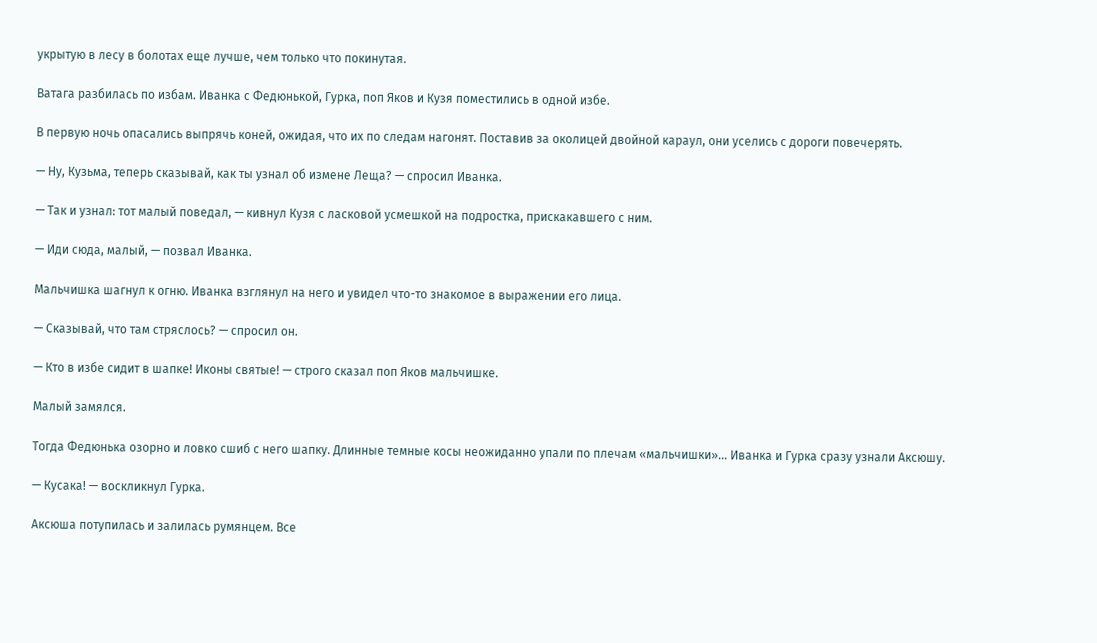укрытую в лесу в болотах еще лучше, чем только что покинутая.

Ватага разбилась по избам. Иванка с Федюнькой, Гурка, поп Яков и Кузя поместились в одной избе.

В первую ночь опасались выпрячь коней, ожидая, что их по следам нагонят. Поставив за околицей двойной караул, они уселись с дороги повечерять.

— Ну, Кузьма, теперь сказывай, как ты узнал об измене Леща? — спросил Иванка.

— Так и узнал: тот малый поведал, — кивнул Кузя с ласковой усмешкой на подростка, прискакавшего с ним.

— Иди сюда, малый, — позвал Иванка.

Мальчишка шагнул к огню. Иванка взглянул на него и увидел что-то знакомое в выражении его лица.

— Сказывай, что там стряслось? — спросил он.

— Кто в избе сидит в шапке! Иконы святые! — строго сказал поп Яков мальчишке.

Малый замялся.

Тогда Федюнька озорно и ловко сшиб с него шапку. Длинные темные косы неожиданно упали по плечам «мальчишки»… Иванка и Гурка сразу узнали Аксюшу.

— Кусака! — воскликнул Гурка.

Аксюша потупилась и залилась румянцем. Все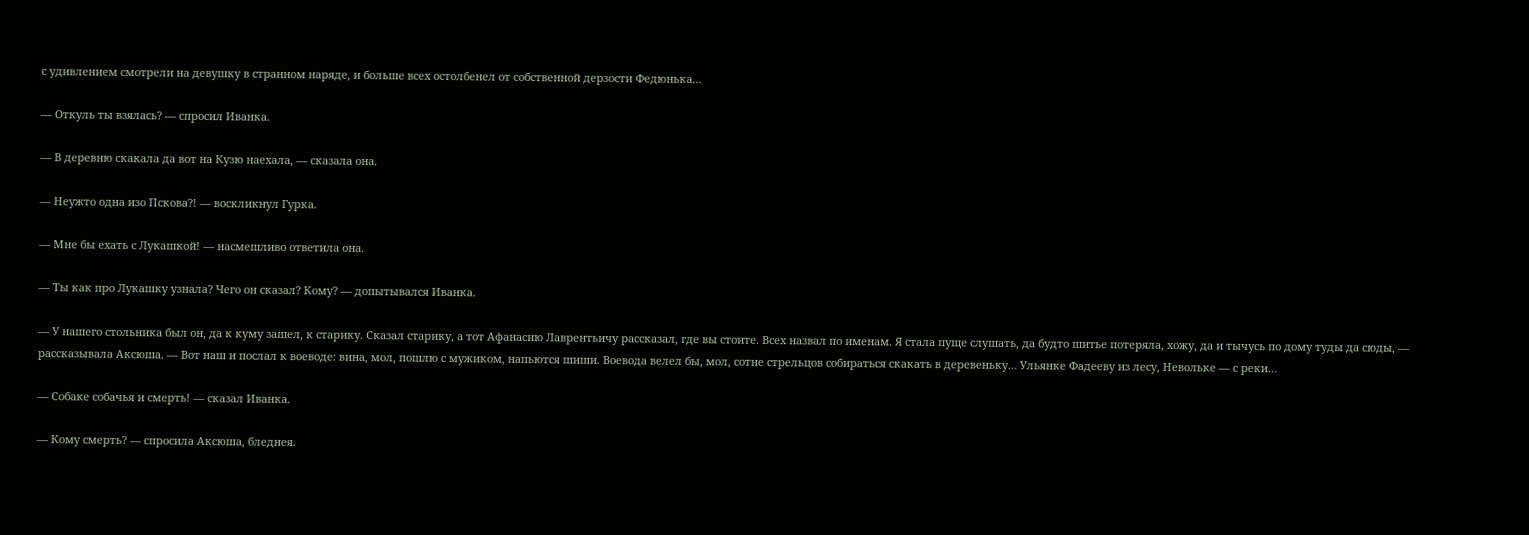с удивлением смотрели на девушку в странном наряде, и больше всех остолбенел от собственной дерзости Федюнька…

— Откуль ты взялась? — спросил Иванка.

— В деревню скакала да вот на Кузю наехала, — сказала она.

— Неужто одна изо Пскова?! — воскликнул Гурка.

— Мне бы ехать с Лукашкой! — насмешливо ответила она.

— Ты как про Лукашку узнала? Чего он сказал? Кому? — допытывался Иванка.

— У нашего стольника был он, да к куму зашел, к старику. Сказал старику, а тот Афанасию Лаврентьичу рассказал, где вы стоите. Всех назвал по именам. Я стала пуще слушать, да будто шитье потеряла, хожу, да и тычусь по дому туды да сюды, — рассказывала Аксюша. — Вот наш и послал к воеводе: вина, мол, пошлю с мужиком, напьются шиши. Воевода велел бы, мол, сотне стрельцов собираться скакать в деревеньку… Ульянке Фадееву из лесу, Невольке — с реки…

— Собаке собачья и смерть! — сказал Иванка.

— Кому смерть? — спросила Аксюша, бледнея.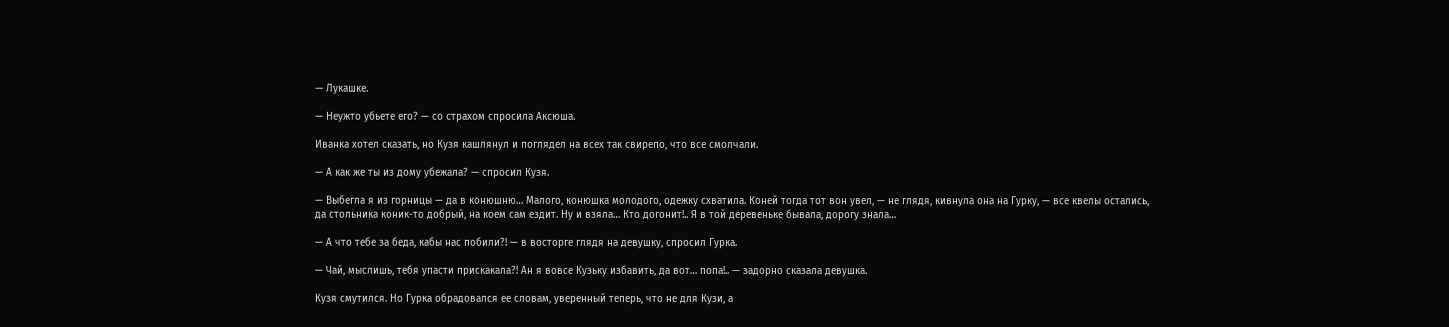— Лукашке.

— Неужто убьете его? — со страхом спросила Аксюша.

Иванка хотел сказать, но Кузя кашлянул и поглядел на всех так свирепо, что все смолчали.

— А как же ты из дому убежала? — спросил Кузя.

— Выбегла я из горницы — да в конюшню… Малого, конюшка молодого, одежку схватила. Коней тогда тот вон увел, — не глядя, кивнула она на Гурку, — все квелы остались, да стольника коник-то добрый, на коем сам ездит. Ну и взяла… Кто догонит!.. Я в той деревеньке бывала, дорогу знала…

— А что тебе за беда, кабы нас побили?! — в восторге глядя на девушку, спросил Гурка.

— Чай, мыслишь, тебя упасти прискакала?! Ан я вовсе Кузьку избавить, да вот… попа!.. — задорно сказала девушка.

Кузя смутился. Но Гурка обрадовался ее словам, уверенный теперь, что не для Кузи, а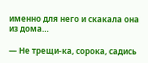именно для него и скакала она из дома…

— Не трещи-ка, сорока, садись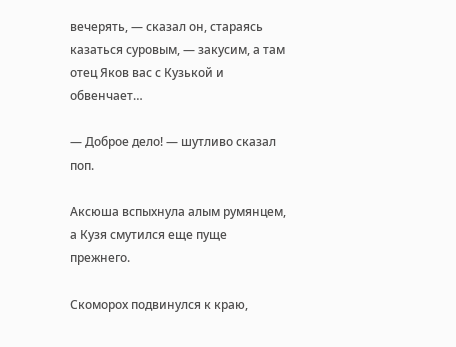вечерять, — сказал он, стараясь казаться суровым, — закусим, а там отец Яков вас с Кузькой и обвенчает…

— Доброе дело! — шутливо сказал поп.

Аксюша вспыхнула алым румянцем, а Кузя смутился еще пуще прежнего.

Скоморох подвинулся к краю,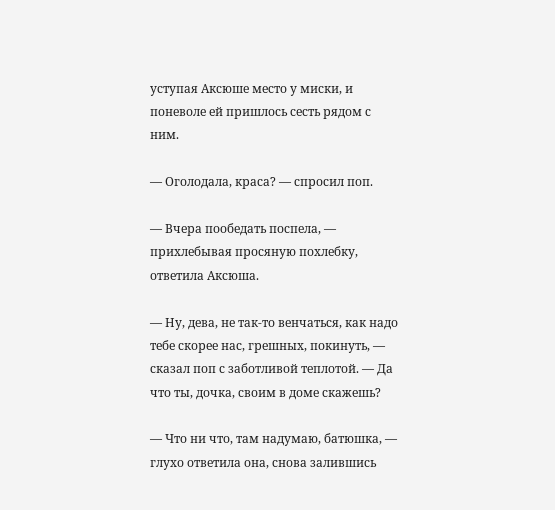уступая Аксюше место у миски, и поневоле ей пришлось сесть рядом с ним.

— Оголодала, краса? — спросил поп.

— Вчера пообедать поспела, — прихлебывая просяную похлебку, ответила Аксюша.

— Ну, дева, не так-то венчаться, как надо тебе скорее нас, грешных, покинуть, — сказал поп с заботливой теплотой. — Да что ты, дочка, своим в доме скажешь?

— Что ни что, там надумаю, батюшка, — глухо ответила она, снова залившись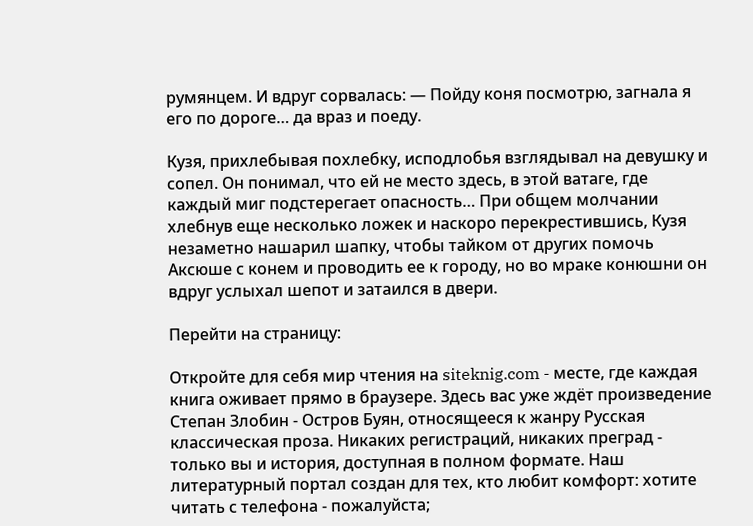румянцем. И вдруг сорвалась: — Пойду коня посмотрю, загнала я его по дороге… да враз и поеду.

Кузя, прихлебывая похлебку, исподлобья взглядывал на девушку и сопел. Он понимал, что ей не место здесь, в этой ватаге, где каждый миг подстерегает опасность… При общем молчании хлебнув еще несколько ложек и наскоро перекрестившись, Кузя незаметно нашарил шапку, чтобы тайком от других помочь Аксюше с конем и проводить ее к городу, но во мраке конюшни он вдруг услыхал шепот и затаился в двери.

Перейти на страницу:

Откройте для себя мир чтения на siteknig.com - месте, где каждая книга оживает прямо в браузере. Здесь вас уже ждёт произведение Степан Злобин - Остров Буян, относящееся к жанру Русская классическая проза. Никаких регистраций, никаких преград - только вы и история, доступная в полном формате. Наш литературный портал создан для тех, кто любит комфорт: хотите читать с телефона - пожалуйста;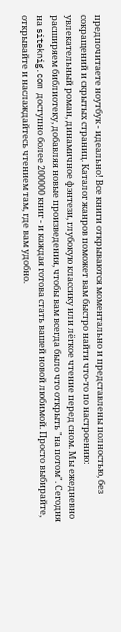предпочитаете ноутбук - идеально! Все книги открываются моментально и представлены полностью, без сокращений и скрытых страниц. Каталог жанров поможет вам быстро найти что-то по настроению: увлекательный роман, динамичное фэнтези, глубокую классику или лёгкое чтение перед сном. Мы ежедневно расширяем библиотеку, добавляя новые произведения, чтобы вам всегда было что открыть "на потом". Сегодня на siteknig.com доступно более 200000 книг - и каждая готова стать вашей новой любимой. Просто выбирайте, открывайте и наслаждайтесь чтением там, где вам удобно.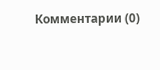Комментарии (0)